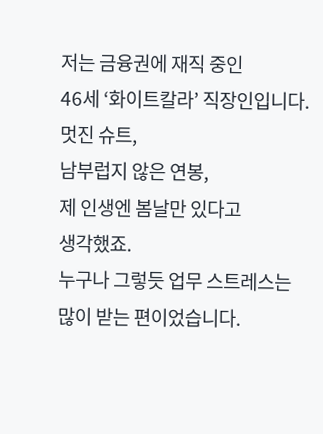저는 금융권에 재직 중인
46세 ‘화이트칼라’ 직장인입니다.
멋진 슈트,
남부럽지 않은 연봉,
제 인생엔 봄날만 있다고
생각했죠.
누구나 그렇듯 업무 스트레스는
많이 받는 편이었습니다.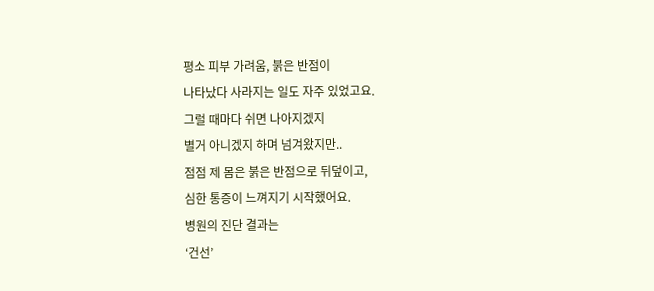평소 피부 가려움, 붉은 반점이
나타났다 사라지는 일도 자주 있었고요.
그럴 때마다 쉬면 나아지겠지
별거 아니겠지 하며 넘겨왔지만..
점점 제 몸은 붉은 반점으로 뒤덮이고,
심한 통증이 느껴지기 시작했어요.
병원의 진단 결과는
‘건선’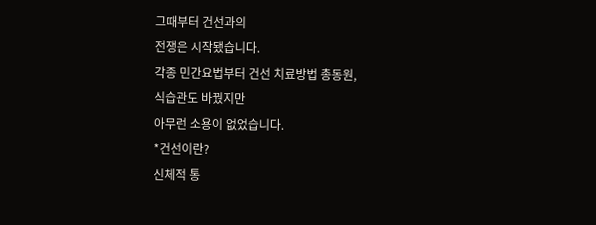그때부터 건선과의
전쟁은 시작됐습니다.
각종 민간요법부터 건선 치료방법 총동원,
식습관도 바꿨지만
아무런 소용이 없었습니다.
*건선이란?
신체적 통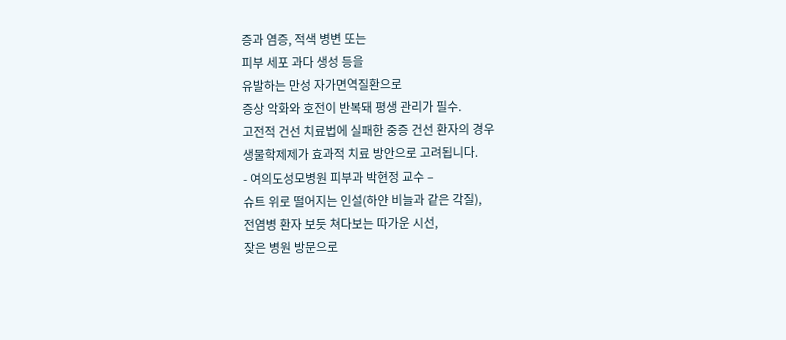증과 염증, 적색 병변 또는
피부 세포 과다 생성 등을
유발하는 만성 자가면역질환으로
증상 악화와 호전이 반복돼 평생 관리가 필수.
고전적 건선 치료법에 실패한 중증 건선 환자의 경우
생물학제제가 효과적 치료 방안으로 고려됩니다.
- 여의도성모병원 피부과 박현정 교수 –
슈트 위로 떨어지는 인설(하얀 비늘과 같은 각질),
전염병 환자 보듯 쳐다보는 따가운 시선,
잦은 병원 방문으로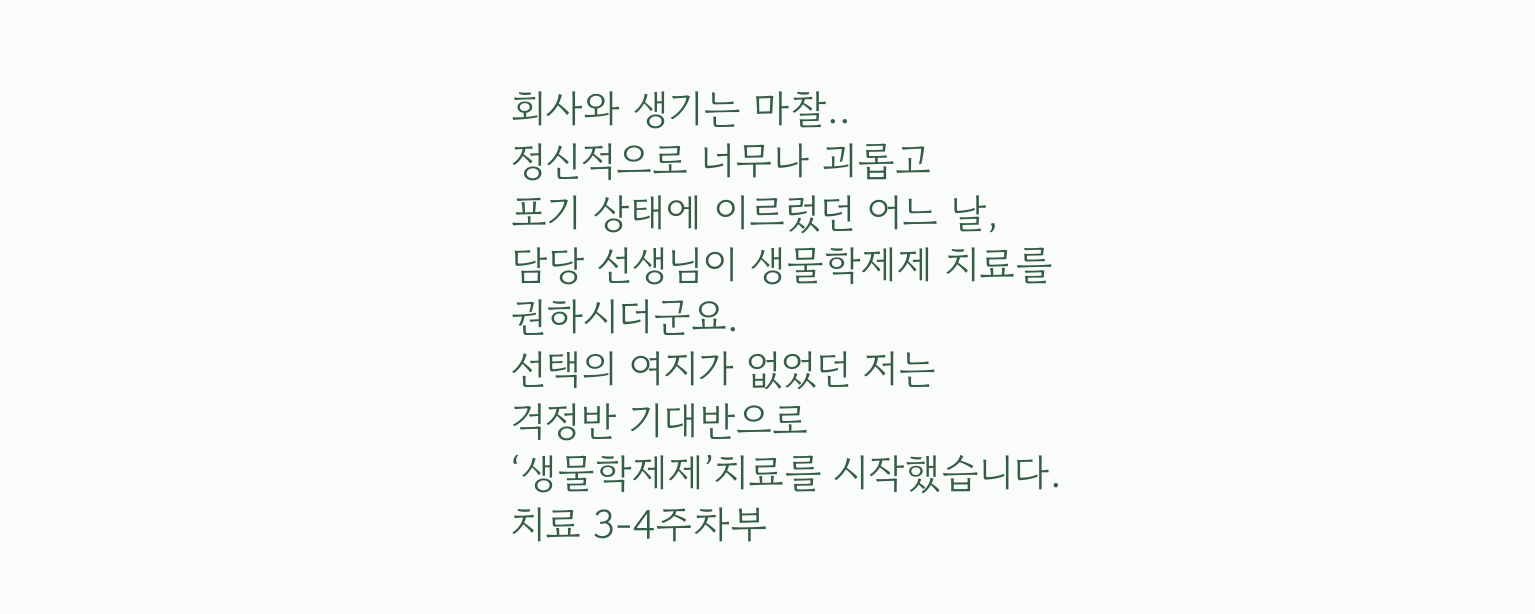회사와 생기는 마찰..
정신적으로 너무나 괴롭고
포기 상태에 이르렀던 어느 날,
담당 선생님이 생물학제제 치료를
권하시더군요.
선택의 여지가 없었던 저는
걱정반 기대반으로
‘생물학제제’치료를 시작했습니다.
치료 3-4주차부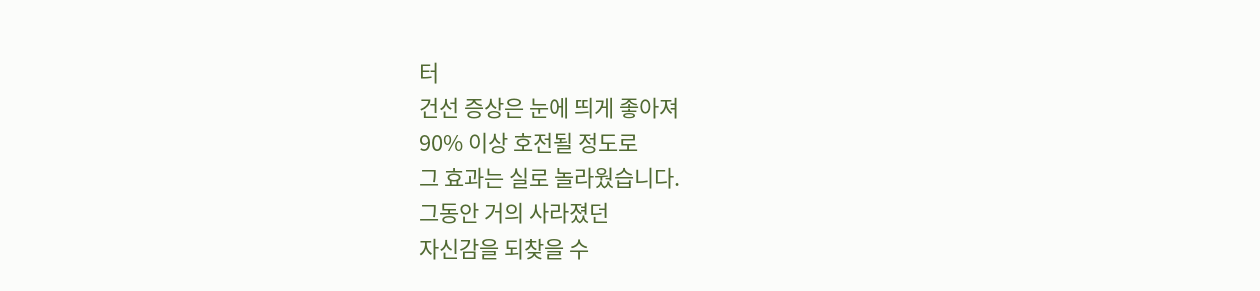터
건선 증상은 눈에 띄게 좋아져
90% 이상 호전될 정도로
그 효과는 실로 놀라웠습니다.
그동안 거의 사라졌던
자신감을 되찾을 수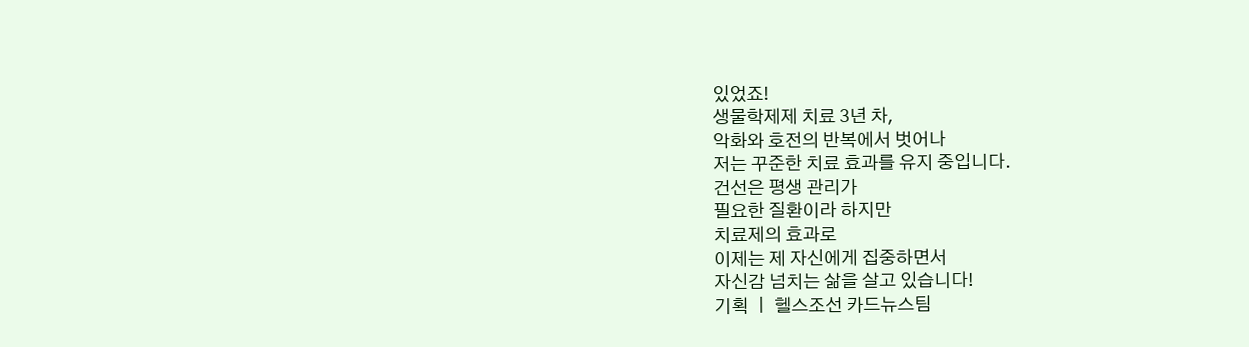있었죠!
생물학제제 치료 3년 차,
악화와 호전의 반복에서 벗어나
저는 꾸준한 치료 효과를 유지 중입니다.
건선은 평생 관리가
필요한 질환이라 하지만
치료제의 효과로
이제는 제 자신에게 집중하면서
자신감 넘치는 삶을 살고 있습니다!
기획 ㅣ 헬스조선 카드뉴스팀